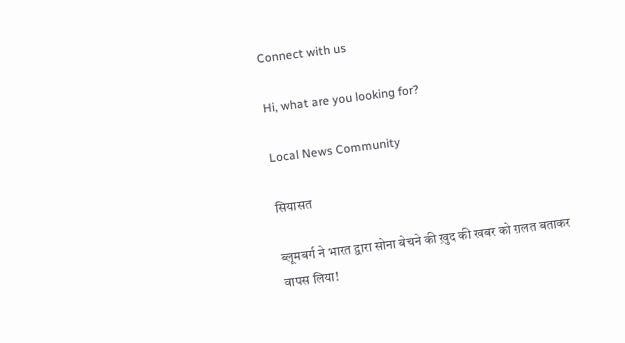Connect with us

Hi, what are you looking for?

Local News Community

सियासत

ब्लूमबर्ग ने भारत द्वारा सोना बेचने की ख़ुद की खबर को ग़लत बताकर वापस लिया!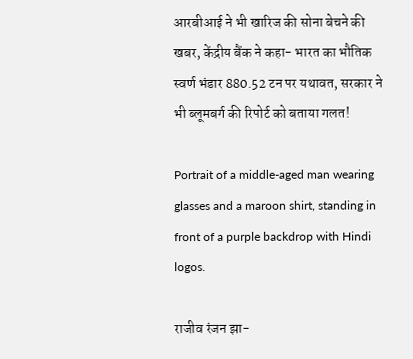आरबीआई ने भी खारिज की सोना बेचने की खबर, केंद्रीय बैंक ने कहा- भारत का भौतिक स्वर्ण भंडार 880.52 टन पर यथावत, सरकार ने भी ब्लूमबर्ग की रिपोर्ट को बताया गलत!

Portrait of a middle-aged man wearing glasses and a maroon shirt, standing in front of a purple backdrop with Hindi logos.

राजीव रंजन झा-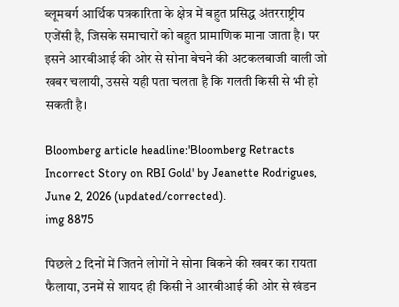ब्लूमबर्ग आर्थिक पत्रकारिता के क्षेत्र में बहुत प्रसिद्ध अंतरराष्ट्रीय एजेंसी है, जिसके समाचारों को बहुत प्रामाणिक माना जाता है। पर इसने आरबीआई की ओर से सोना बेचने की अटकलबाजी वाली जो खबर चलायी, उससे यही पता चलता है कि गलती किसी से भी हो सकती है।

Bloomberg article headline:'Bloomberg Retracts Incorrect Story on RBI Gold' by Jeanette Rodrigues, June 2, 2026 (updated/corrected).
img 8875

पिछले 2 दिनों में जितने लोगों ने सोना बिकने की खबर का रायता फैलाया, उनमें से शायद ही किसी ने आरबीआई की ओर से खंडन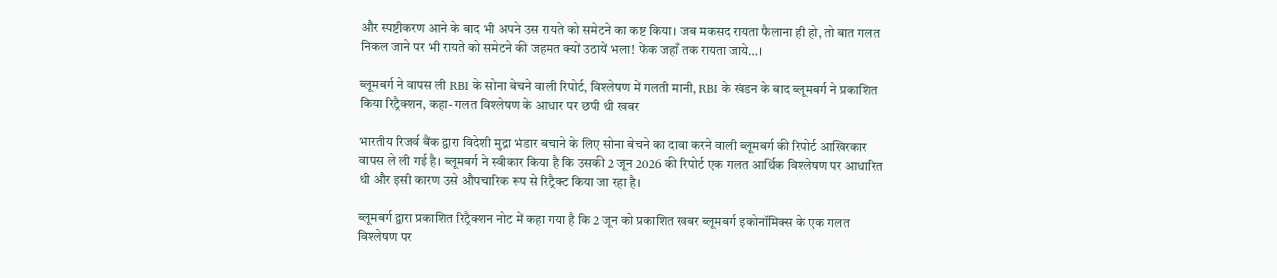और स्पष्टीकरण आने के बाद भी अपने उस रायते को समेटने का कष्ट किया। जब मकसद रायता फैलाना ही हो, तो बात गलत निकल जाने पर भी रायते को समेटने की जहमत क्यों उठायें भला! फेंक जहाँ तक रायता जाये…।

ब्लूमबर्ग ने वापस ली RBI के सोना बेचने वाली रिपोर्ट, विश्लेषण में गलती मानी, RBI के खंडन के बाद ब्लूमबर्ग ने प्रकाशित किया रिट्रैक्शन, कहा- गलत विश्लेषण के आधार पर छपी थी खबर

भारतीय रिजर्व बैंक द्वारा विदेशी मुद्रा भंडार बचाने के लिए सोना बेचने का दावा करने वाली ब्लूमबर्ग की रिपोर्ट आखिरकार वापस ले ली गई है। ब्लूमबर्ग ने स्वीकार किया है कि उसकी 2 जून 2026 की रिपोर्ट एक गलत आर्थिक विश्लेषण पर आधारित थी और इसी कारण उसे औपचारिक रूप से रिट्रैक्ट किया जा रहा है।

ब्लूमबर्ग द्वारा प्रकाशित रिट्रैक्शन नोट में कहा गया है कि 2 जून को प्रकाशित खबर ब्लूमबर्ग इकोनॉमिक्स के एक गलत विश्लेषण पर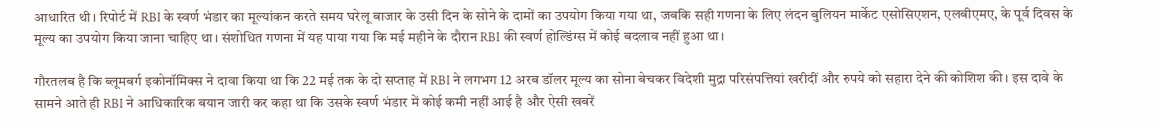आधारित थी। रिपोर्ट में RBI के स्वर्ण भंडार का मूल्यांकन करते समय घरेलू बाजार के उसी दिन के सोने के दामों का उपयोग किया गया था, जबकि सही गणना के लिए लंदन बुलियन मार्केट एसोसिएशन, एलबीएमए, के पूर्व दिवस के मूल्य का उपयोग किया जाना चाहिए था। संशोधित गणना में यह पाया गया कि मई महीने के दौरान RBI की स्वर्ण होल्डिंग्स में कोई बदलाव नहीं हुआ था।

गौरतलब है कि ब्लूमबर्ग इकोनॉमिक्स ने दावा किया था कि 22 मई तक के दो सप्ताह में RBI ने लगभग 12 अरब डॉलर मूल्य का सोना बेचकर विदेशी मुद्रा परिसंपत्तियां खरीदीं और रुपये को सहारा देने की कोशिश की। इस दावे के सामने आते ही RBI ने आधिकारिक बयान जारी कर कहा था कि उसके स्वर्ण भंडार में कोई कमी नहीं आई है और ऐसी खबरें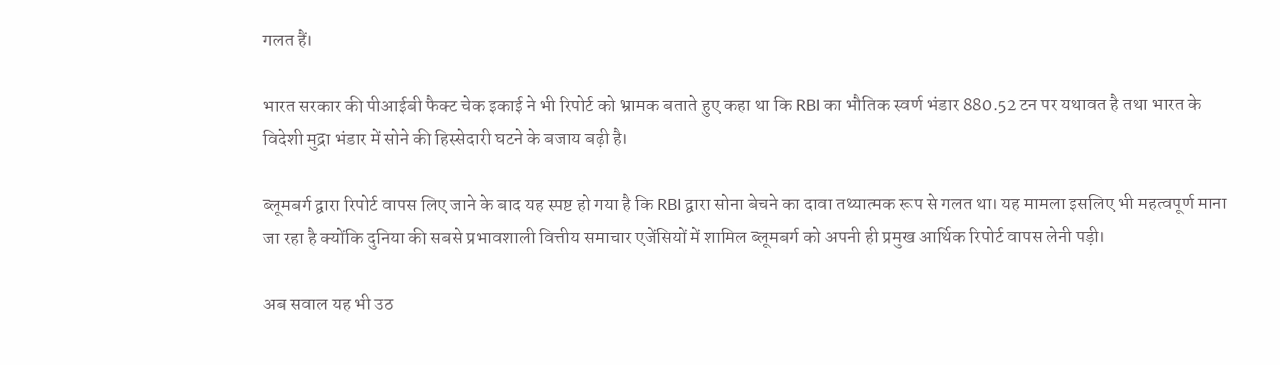गलत हैं।

भारत सरकार की पीआईबी फैक्ट चेक इकाई ने भी रिपोर्ट को भ्रामक बताते हुए कहा था कि RBI का भौतिक स्वर्ण भंडार 880.52 टन पर यथावत है तथा भारत के विदेशी मुद्रा भंडार में सोने की हिस्सेदारी घटने के बजाय बढ़ी है।

ब्लूमबर्ग द्वारा रिपोर्ट वापस लिए जाने के बाद यह स्पष्ट हो गया है कि RBI द्वारा सोना बेचने का दावा तथ्यात्मक रूप से गलत था। यह मामला इसलिए भी महत्वपूर्ण माना जा रहा है क्योंकि दुनिया की सबसे प्रभावशाली वित्तीय समाचार एजेंसियों में शामिल ब्लूमबर्ग को अपनी ही प्रमुख आर्थिक रिपोर्ट वापस लेनी पड़ी।

अब सवाल यह भी उठ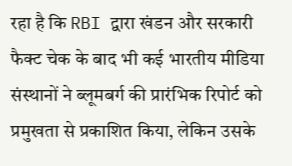रहा है कि RBI द्वारा खंडन और सरकारी फैक्ट चेक के बाद भी कई भारतीय मीडिया संस्थानों ने ब्लूमबर्ग की प्रारंभिक रिपोर्ट को प्रमुखता से प्रकाशित किया, लेकिन उसके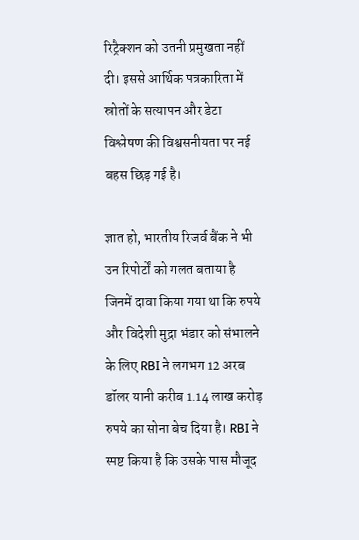रिट्रैक्शन को उतनी प्रमुखता नहीं दी। इससे आर्थिक पत्रकारिता में स्रोतों के सत्यापन और डेटा विश्लेषण की विश्वसनीयता पर नई बहस छिड़ गई है।

ज्ञात हो, भारतीय रिजर्व बैंक ने भी उन रिपोर्टों को गलत बताया है जिनमें दावा किया गया था कि रुपये और विदेशी मुद्रा भंडार को संभालने के लिए RBI ने लगभग 12 अरब डॉलर यानी करीब 1.14 लाख करोड़ रुपये का सोना बेच दिया है। RBI ने स्पष्ट किया है कि उसके पास मौजूद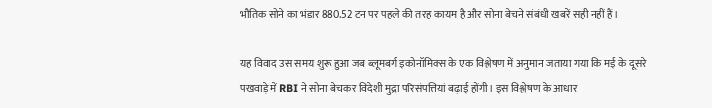भौतिक सोने का भंडार 880.52 टन पर पहले की तरह कायम है और सोना बेचने संबंधी खबरें सही नहीं हैं।

यह विवाद उस समय शुरू हुआ जब ब्लूमबर्ग इकोनॉमिक्स के एक विश्लेषण में अनुमान जताया गया कि मई के दूसरे पखवाड़े में RBI ने सोना बेचकर विदेशी मुद्रा परिसंपत्तियां बढ़ाई होंगी। इस विश्लेषण के आधार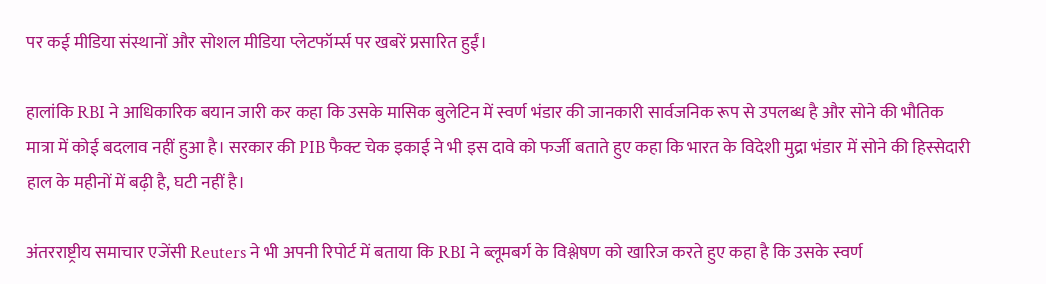पर कई मीडिया संस्थानों और सोशल मीडिया प्लेटफॉर्म्स पर खबरें प्रसारित हुईं।

हालांकि RBI ने आधिकारिक बयान जारी कर कहा कि उसके मासिक बुलेटिन में स्वर्ण भंडार की जानकारी सार्वजनिक रूप से उपलब्ध है और सोने की भौतिक मात्रा में कोई बदलाव नहीं हुआ है। सरकार की PIB फैक्ट चेक इकाई ने भी इस दावे को फर्जी बताते हुए कहा कि भारत के विदेशी मुद्रा भंडार में सोने की हिस्सेदारी हाल के महीनों में बढ़ी है, घटी नहीं है।

अंतरराष्ट्रीय समाचार एजेंसी Reuters ने भी अपनी रिपोर्ट में बताया कि RBI ने ब्लूमबर्ग के विश्लेषण को खारिज करते हुए कहा है कि उसके स्वर्ण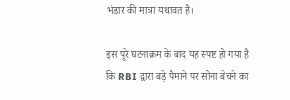भंडार की मात्रा यथावत है।

इस पूरे घटनाक्रम के बाद यह स्पष्ट हो गया है कि RBI द्वारा बड़े पैमाने पर सोना बेचने का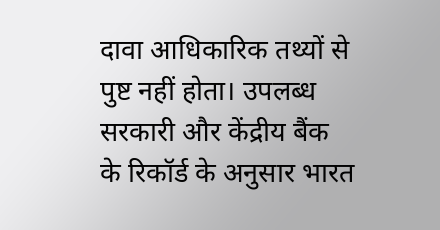दावा आधिकारिक तथ्यों से पुष्ट नहीं होता। उपलब्ध सरकारी और केंद्रीय बैंक के रिकॉर्ड के अनुसार भारत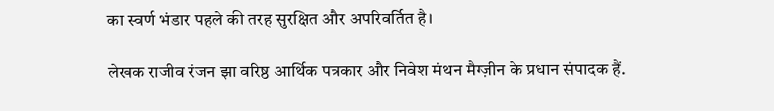का स्वर्ण भंडार पहले की तरह सुरक्षित और अपरिवर्तित है।

लेखक राजीव रंजन झा वरिष्ठ आर्थिक पत्रकार और निवेश मंथन मैग्ज़ीन के प्रधान संपादक हैं.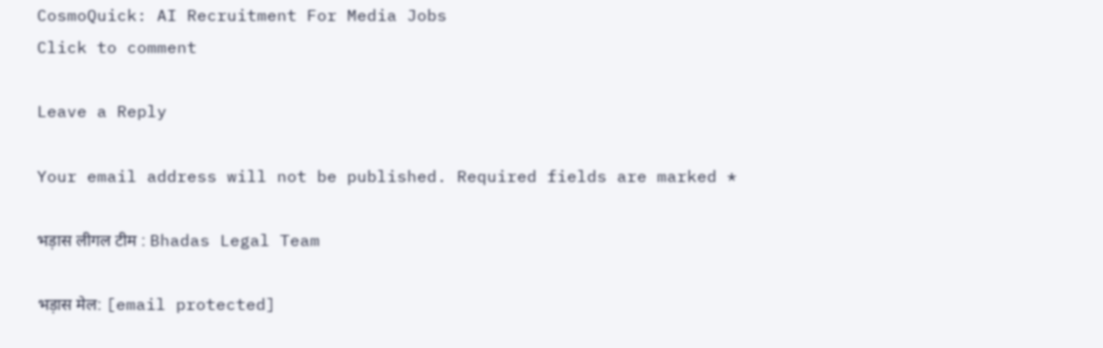CosmoQuick: AI Recruitment For Media Jobs
Click to comment

Leave a Reply

Your email address will not be published. Required fields are marked *

भड़ास लीगल टीम : Bhadas Legal Team

भड़ास मेल: [email protected]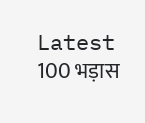Latest 100 भड़ास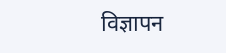विज्ञापन